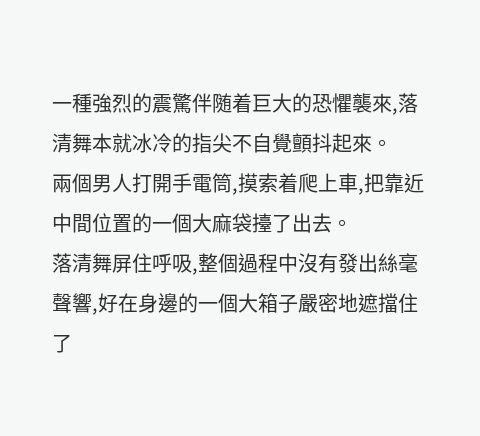一種強烈的震驚伴随着巨大的恐懼襲來,落清舞本就冰冷的指尖不自覺顫抖起來。
兩個男人打開手電筒,摸索着爬上車,把靠近中間位置的一個大麻袋擡了出去。
落清舞屏住呼吸,整個過程中沒有發出絲毫聲響,好在身邊的一個大箱子嚴密地遮擋住了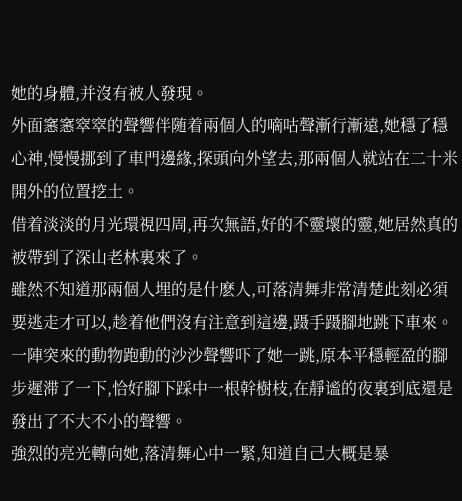她的身體,并沒有被人發現。
外面窸窸窣窣的聲響伴随着兩個人的嘀咕聲漸行漸遠,她穩了穩心神,慢慢挪到了車門邊緣,探頭向外望去,那兩個人就站在二十米開外的位置挖土。
借着淡淡的月光環視四周,再次無語,好的不靈壞的靈,她居然真的被帶到了深山老林裏來了。
雖然不知道那兩個人埋的是什麽人,可落清舞非常清楚此刻必須要逃走才可以,趁着他們沒有注意到這邊,蹑手蹑腳地跳下車來。
一陣突來的動物跑動的沙沙聲響吓了她一跳,原本平穩輕盈的腳步遲滞了一下,恰好腳下踩中一根幹樹枝,在靜谧的夜裏到底還是發出了不大不小的聲響。
強烈的亮光轉向她,落清舞心中一緊,知道自己大概是暴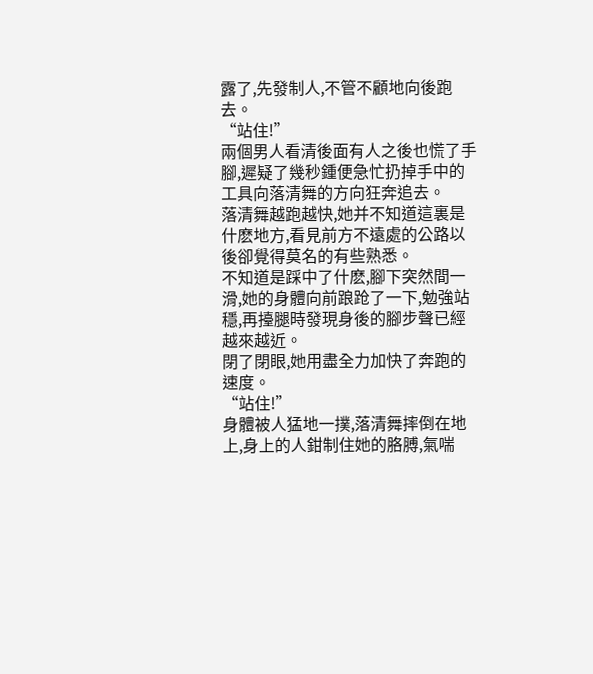露了,先發制人,不管不顧地向後跑去。
“站住!”
兩個男人看清後面有人之後也慌了手腳,遲疑了幾秒鍾便急忙扔掉手中的工具向落清舞的方向狂奔追去。
落清舞越跑越快,她并不知道這裏是什麽地方,看見前方不遠處的公路以後卻覺得莫名的有些熟悉。
不知道是踩中了什麽,腳下突然間一滑,她的身體向前踉跄了一下,勉強站穩,再擡腿時發現身後的腳步聲已經越來越近。
閉了閉眼,她用盡全力加快了奔跑的速度。
“站住!”
身體被人猛地一撲,落清舞摔倒在地上,身上的人鉗制住她的胳膊,氣喘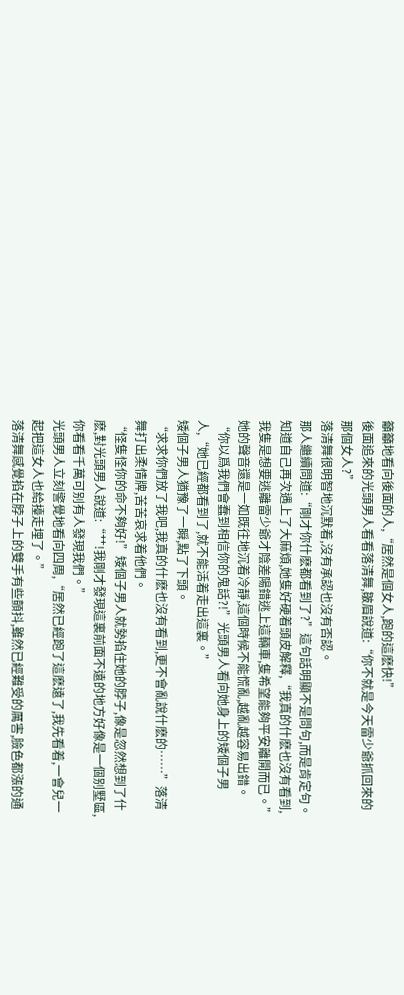籲籲地看向後面的人,“居然是個女人,跑的這麽快!”
後面追來的光頭男人看看落清舞,皺眉說道:“你不就是今天雷少爺抓回來的那個女人?”
落清舞很明智地沉默着,沒有承認也沒有否認。
那人繼續問道:“剛才你什麽都看到了?”這句話明顯不是問句,而是肯定句。
知道自己再次遇上了大麻煩,她隻好硬着頭皮解釋,“我真的什麽也沒有看到,我隻是想要逃離雷少爺才陰差陽錯逃上這輛車,隻希望能夠平安離開而已。”
她的聲音還是一如既往地沉着冷靜,這個時候不能慌亂,越亂越容易出錯。
“你以爲我們會蠢到相信你的鬼話?!”光頭男人看向她身上的矮個子男人,“她已經都看到了,就不能活着走出這裏。”
矮個子男人猶豫了一瞬,點了下頭。
“求求你們放了我吧,我真的什麽也沒有看到,更不會亂說什麽的……”落清舞打出柔情牌,苦苦哀求着他們。
“怪隻怪你的命不夠好!”矮個子男人就勢掐住她的脖子,像是忽然想到了什麽,對光頭男人說道:“艹!我剛才發現這裏前面不遠的地方好像是一個别墅區,你看看千萬可别有人發現我們。”
光頭男人立刻警覺地看向四周,“居然已經跑了這麽遠了,我先看着,一會兒一起把這女人也給擡走埋了。”
落清舞感覺掐在脖子上的雙手有些顫抖,雖然已經難受的厲害,臉色都漲的通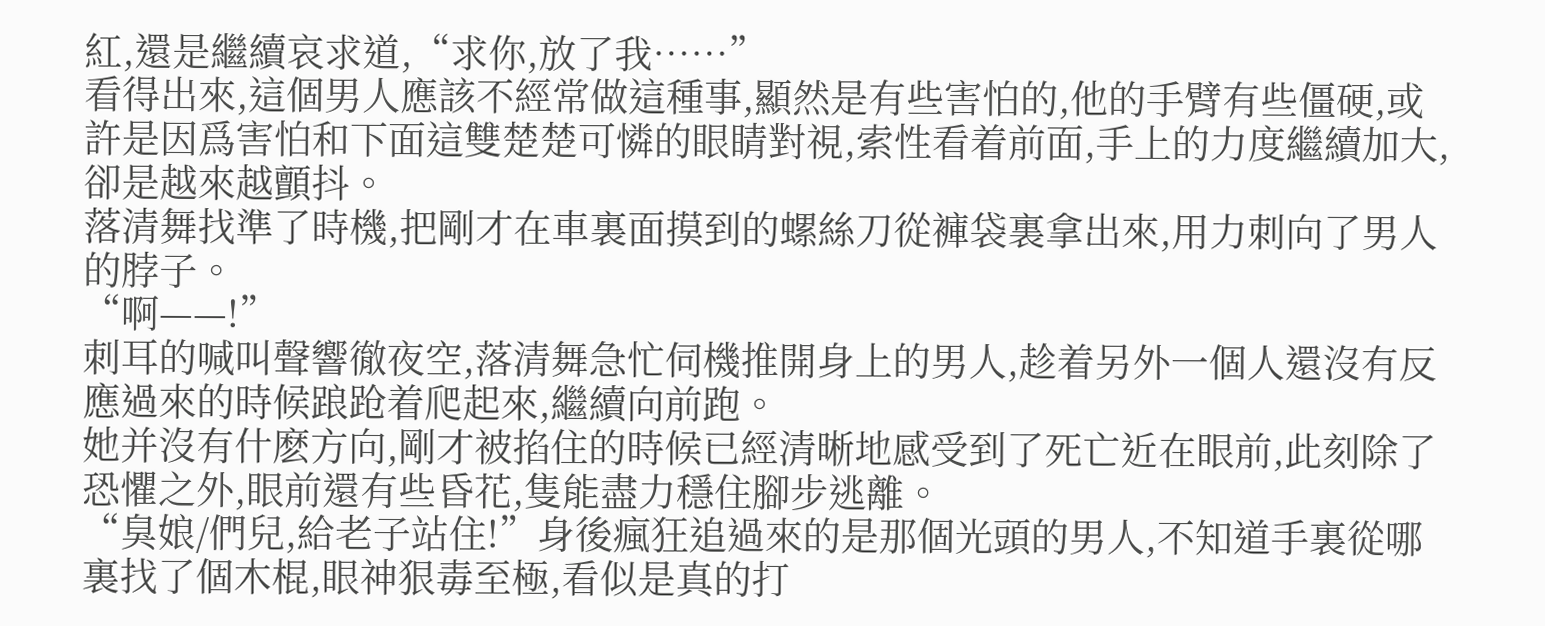紅,還是繼續哀求道,“求你,放了我……”
看得出來,這個男人應該不經常做這種事,顯然是有些害怕的,他的手臂有些僵硬,或許是因爲害怕和下面這雙楚楚可憐的眼睛對視,索性看着前面,手上的力度繼續加大,卻是越來越顫抖。
落清舞找準了時機,把剛才在車裏面摸到的螺絲刀從褲袋裏拿出來,用力刺向了男人的脖子。
“啊——!”
刺耳的喊叫聲響徹夜空,落清舞急忙伺機推開身上的男人,趁着另外一個人還沒有反應過來的時候踉跄着爬起來,繼續向前跑。
她并沒有什麽方向,剛才被掐住的時候已經清晰地感受到了死亡近在眼前,此刻除了恐懼之外,眼前還有些昏花,隻能盡力穩住腳步逃離。
“臭娘/們兒,給老子站住!”身後瘋狂追過來的是那個光頭的男人,不知道手裏從哪裏找了個木棍,眼神狠毒至極,看似是真的打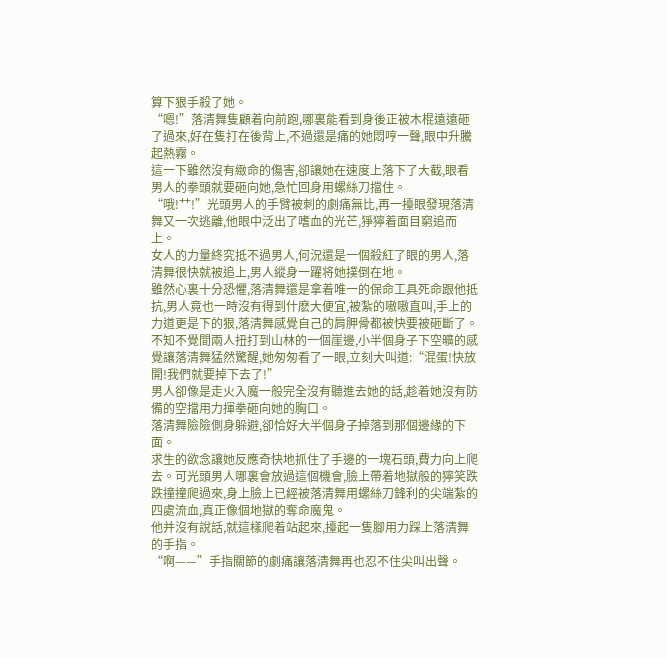算下狠手殺了她。
“嗯!”落清舞隻顧着向前跑,哪裏能看到身後正被木棍遠遠砸了過來,好在隻打在後背上,不過還是痛的她悶哼一聲,眼中升騰起熱霧。
這一下雖然沒有緻命的傷害,卻讓她在速度上落下了大截,眼看男人的拳頭就要砸向她,急忙回身用螺絲刀擋住。
“哦!艹!”光頭男人的手臂被刺的劇痛無比,再一擡眼發現落清舞又一次逃離,他眼中泛出了嗜血的光芒,猙獰着面目窮追而上。
女人的力量終究抵不過男人,何況還是一個殺紅了眼的男人,落清舞很快就被追上,男人縱身一躍将她撲倒在地。
雖然心裏十分恐懼,落清舞還是拿着唯一的保命工具死命跟他抵抗,男人竟也一時沒有得到什麽大便宜,被紮的嗷嗷直叫,手上的力道更是下的狠,落清舞感覺自己的肩胛骨都被快要被砸斷了。
不知不覺間兩人扭打到山林的一個崖邊,小半個身子下空曠的感覺讓落清舞猛然驚醒,她匆匆看了一眼,立刻大叫道:“混蛋!快放開!我們就要掉下去了!”
男人卻像是走火入魔一般完全沒有聽進去她的話,趁着她沒有防備的空擋用力揮拳砸向她的胸口。
落清舞險險側身躲避,卻恰好大半個身子掉落到那個邊緣的下面。
求生的欲念讓她反應奇快地抓住了手邊的一塊石頭,費力向上爬去。可光頭男人哪裏會放過這個機會,臉上帶着地獄般的獰笑跌跌撞撞爬過來,身上臉上已經被落清舞用螺絲刀鋒利的尖端紮的四處流血,真正像個地獄的奪命魔鬼。
他并沒有說話,就這樣爬着站起來,擡起一隻腳用力踩上落清舞的手指。
“啊——”手指關節的劇痛讓落清舞再也忍不住尖叫出聲。